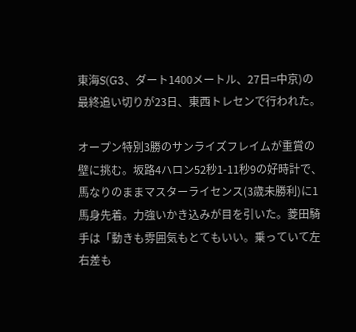東海S(G3、ダート1400メートル、27日=中京)の最終追い切りが23日、東西トレセンで行われた。

オープン特別3勝のサンライズフレイムが重賞の壁に挑む。坂路4ハロン52秒1-11秒9の好時計で、馬なりのままマスターライセンス(3歳未勝利)に1馬身先着。力強いかき込みが目を引いた。菱田騎手は「動きも雰囲気もとてもいい。乗っていて左右差も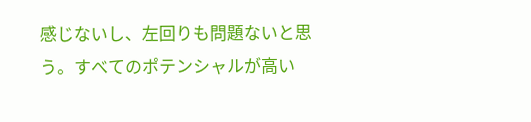感じないし、左回りも問題ないと思う。すべてのポテンシャルが高い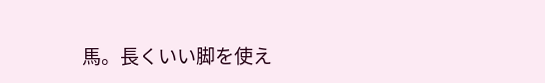馬。長くいい脚を使え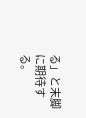る」と末脚に期待する。